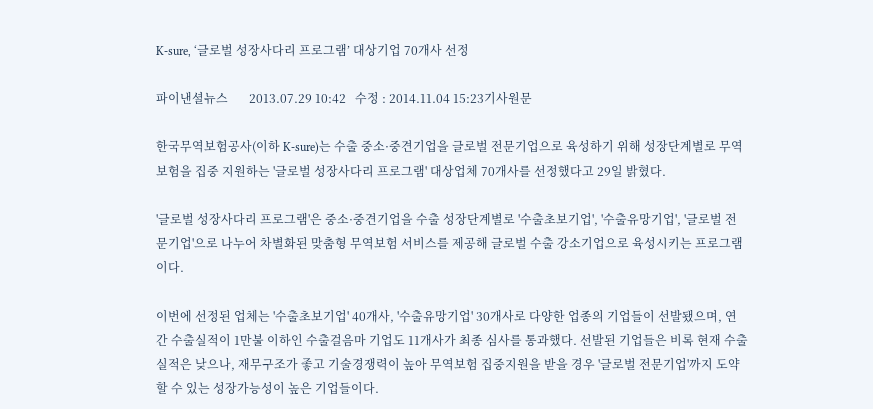K-sure, ‘글로벌 성장사다리 프로그램’ 대상기업 70개사 선정

파이낸셜뉴스       2013.07.29 10:42   수정 : 2014.11.04 15:23기사원문

한국무역보험공사(이하 K-sure)는 수출 중소·중견기업을 글로벌 전문기업으로 육성하기 위해 성장단계별로 무역보험을 집중 지원하는 '글로벌 성장사다리 프로그램' 대상업체 70개사를 선정했다고 29일 밝혔다.

'글로벌 성장사다리 프로그램'은 중소·중견기업을 수출 성장단계별로 '수출초보기업', '수출유망기업', '글로벌 전문기업'으로 나누어 차별화된 맞춤형 무역보험 서비스를 제공해 글로벌 수출 강소기업으로 육성시키는 프로그램이다.

이번에 선정된 업체는 '수출초보기업' 40개사, '수출유망기업' 30개사로 다양한 업종의 기업들이 선발됐으며, 연간 수출실적이 1만불 이하인 수출걸음마 기업도 11개사가 최종 심사를 통과했다. 선발된 기업들은 비록 현재 수출실적은 낮으나, 재무구조가 좋고 기술경쟁력이 높아 무역보험 집중지원을 받을 경우 '글로벌 전문기업'까지 도약할 수 있는 성장가능성이 높은 기업들이다.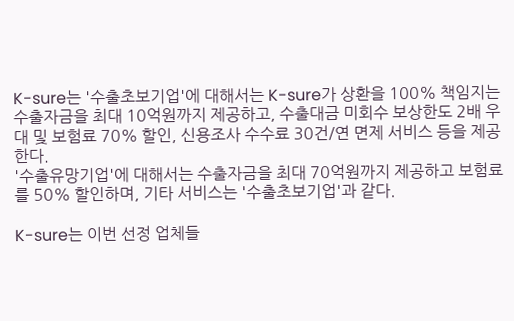K-sure는 '수출초보기업'에 대해서는 K-sure가 상환을 100% 책임지는 수출자금을 최대 10억원까지 제공하고, 수출대금 미회수 보상한도 2배 우대 및 보험료 70% 할인, 신용조사 수수료 30건/연 면제 서비스 등을 제공한다.
'수출유망기업'에 대해서는 수출자금을 최대 70억원까지 제공하고 보험료를 50% 할인하며, 기타 서비스는 '수출초보기업'과 같다.

K-sure는 이번 선정 업체들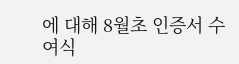에 대해 8월초 인증서 수여식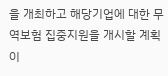을 개최하고 해당기업에 대한 무역보험 집중지원을 개시할 계획이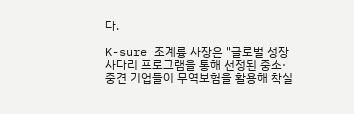다.

K-sure 조계륭 사장은 "글로벌 성장사다리 프로그램을 통해 선정된 중소·중견 기업들이 무역보험을 활용해 착실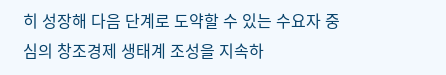히 성장해 다음 단계로 도약할 수 있는 수요자 중심의 창조경제 생태계 조성을 지속하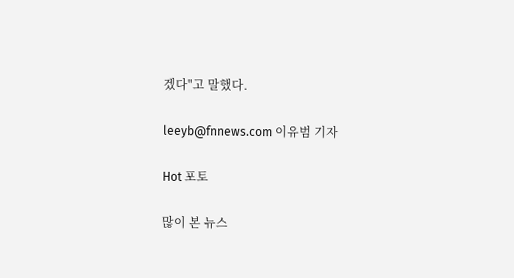겠다"고 말했다.

leeyb@fnnews.com 이유범 기자

Hot 포토

많이 본 뉴스